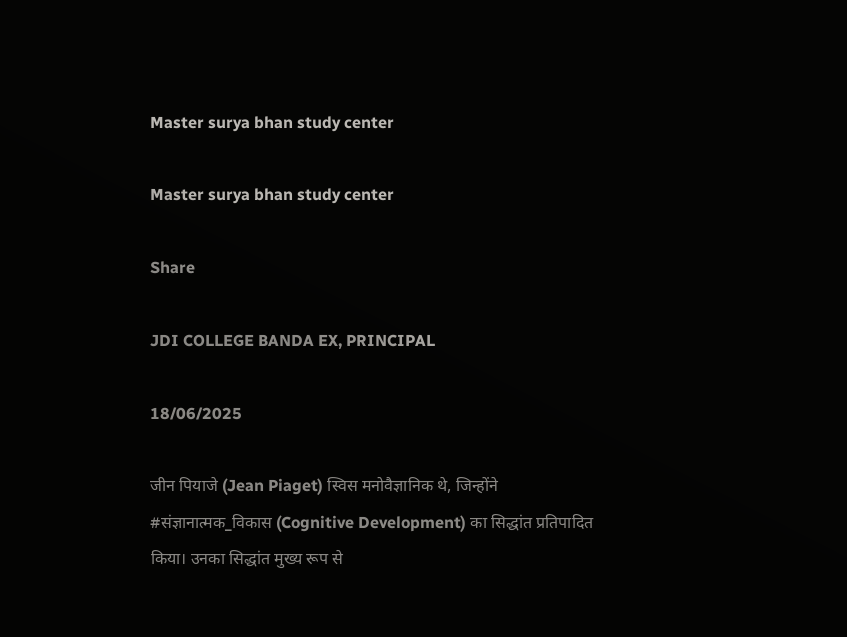Master surya bhan study center

Master surya bhan study center

Share

JDI COLLEGE BANDA EX, PRINCIPAL

18/06/2025

जीन पियाजे (Jean Piaget) स्विस मनोवैज्ञानिक थे, जिन्होंने #संज्ञानात्मक_विकास (Cognitive Development) का सिद्धांत प्रतिपादित किया। उनका सिद्धांत मुख्य रूप से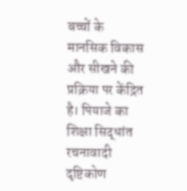बच्चों के मानसिक विकास और सीखने की प्रक्रिया पर केंद्रित है। पियाजे का शिक्षा सिद्धांत रचनावादी दृष्टिकोण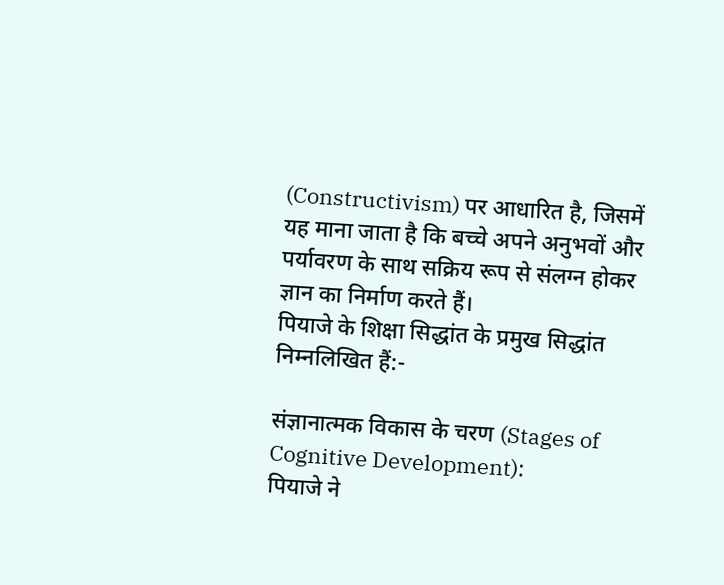(Constructivism) पर आधारित है, जिसमें यह माना जाता है कि बच्चे अपने अनुभवों और पर्यावरण के साथ सक्रिय रूप से संलग्न होकर ज्ञान का निर्माण करते हैं।
पियाजे के शिक्षा सिद्धांत के प्रमुख सिद्धांत निम्नलिखित हैं:-

संज्ञानात्मक विकास के चरण (Stages of Cognitive Development):
पियाजे ने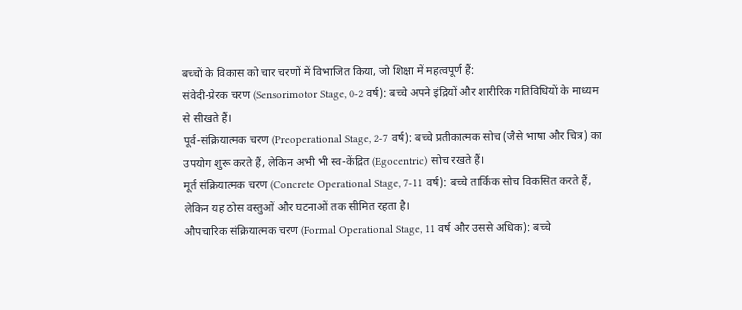बच्चों के विकास को चार चरणों में विभाजित किया, जो शिक्षा में महत्वपूर्ण हैं:
संवेदी-प्रेरक चरण (Sensorimotor Stage, 0-2 वर्ष): बच्चे अपने इंद्रियों और शारीरिक गतिविधियों के माध्यम से सीखते हैं।
पूर्व-संक्रियात्मक चरण (Preoperational Stage, 2-7 वर्ष): बच्चे प्रतीकात्मक सोच (जैसे भाषा और चित्र) का उपयोग शुरू करते हैं, लेकिन अभी भी स्व-केंद्रित (Egocentric) सोच रखते हैं।
मूर्त संक्रियात्मक चरण (Concrete Operational Stage, 7-11 वर्ष): बच्चे तार्किक सोच विकसित करते हैं, लेकिन यह ठोस वस्तुओं और घटनाओं तक सीमित रहता है।
औपचारिक संक्रियात्मक चरण (Formal Operational Stage, 11 वर्ष और उससे अधिक): बच्चे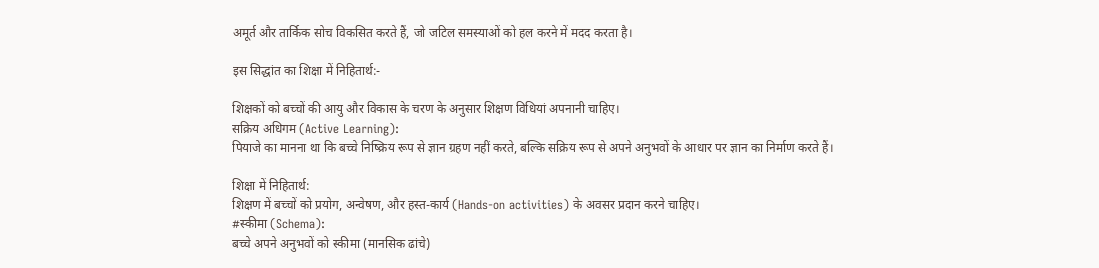अमूर्त और तार्किक सोच विकसित करते हैं, जो जटिल समस्याओं को हल करने में मदद करता है।

इस सिद्धांत का शिक्षा में निहितार्थ:-

शिक्षकों को बच्चों की आयु और विकास के चरण के अनुसार शिक्षण विधियां अपनानी चाहिए।
सक्रिय अधिगम (Active Learning):
पियाजे का मानना था कि बच्चे निष्क्रिय रूप से ज्ञान ग्रहण नहीं करते, बल्कि सक्रिय रूप से अपने अनुभवों के आधार पर ज्ञान का निर्माण करते हैं।

शिक्षा में निहितार्थ:
शिक्षण में बच्चों को प्रयोग, अन्वेषण, और हस्त-कार्य (Hands-on activities) के अवसर प्रदान करने चाहिए।
#स्कीमा (Schema):
बच्चे अपने अनुभवों को स्कीमा (मानसिक ढांचे)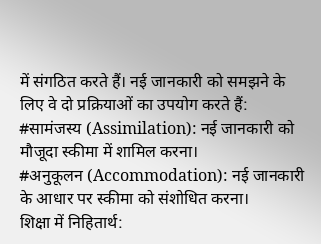में संगठित करते हैं। नई जानकारी को समझने के लिए वे दो प्रक्रियाओं का उपयोग करते हैं:
#सामंजस्य (Assimilation): नई जानकारी को मौजूदा स्कीमा में शामिल करना।
#अनुकूलन (Accommodation): नई जानकारी के आधार पर स्कीमा को संशोधित करना।
शिक्षा में निहितार्थ: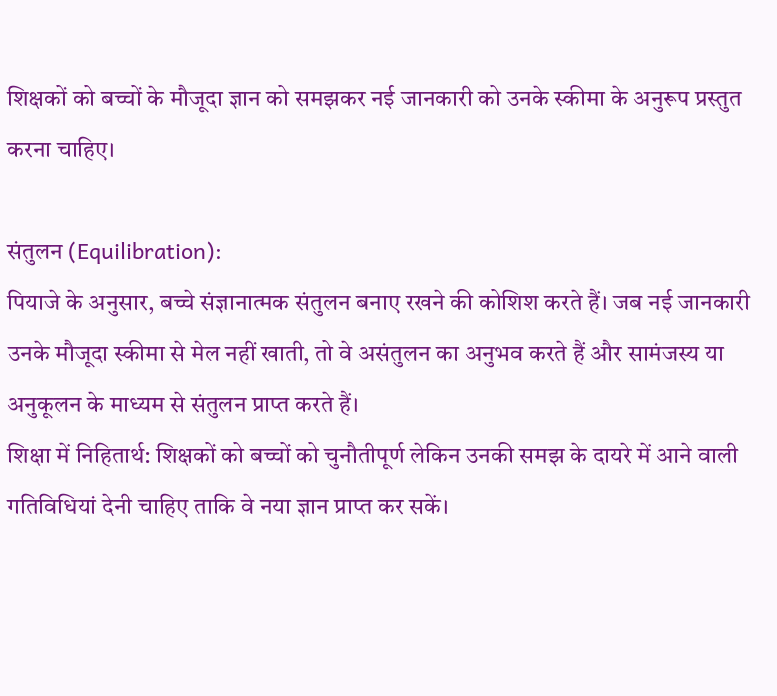शिक्षकों को बच्चों के मौजूदा ज्ञान को समझकर नई जानकारी को उनके स्कीमा के अनुरूप प्रस्तुत करना चाहिए।

संतुलन (Equilibration):
पियाजे के अनुसार, बच्चे संज्ञानात्मक संतुलन बनाए रखने की कोशिश करते हैं। जब नई जानकारी उनके मौजूदा स्कीमा से मेल नहीं खाती, तो वे असंतुलन का अनुभव करते हैं और सामंजस्य या अनुकूलन के माध्यम से संतुलन प्राप्त करते हैं।
शिक्षा में निहितार्थ: शिक्षकों को बच्चों को चुनौतीपूर्ण लेकिन उनकी समझ के दायरे में आने वाली गतिविधियां देनी चाहिए ताकि वे नया ज्ञान प्राप्त कर सकें।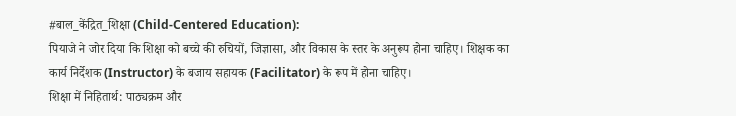#बाल_केंद्रित_शिक्षा (Child-Centered Education):
पियाजे ने जोर दिया कि शिक्षा को बच्चे की रुचियों, जिज्ञासा, और विकास के स्तर के अनुरूप होना चाहिए। शिक्षक का कार्य निर्देशक (Instructor) के बजाय सहायक (Facilitator) के रूप में होना चाहिए।
शिक्षा में निहितार्थ: पाठ्यक्रम और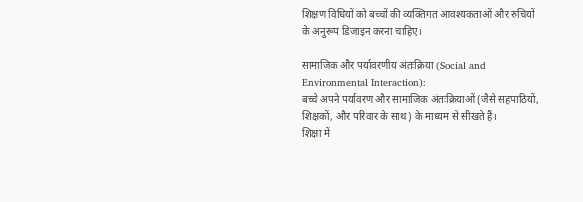शिक्षण विधियों को बच्चों की व्यक्तिगत आवश्यकताओं और रुचियों के अनुरूप डिजाइन करना चाहिए।

सामाजिक और पर्यावरणीय अंतःक्रिया (Social and Environmental Interaction):
बच्चे अपने पर्यावरण और सामाजिक अंतःक्रियाओं (जैसे सहपाठियों, शिक्षकों, और परिवार के साथ) के माध्यम से सीखते हैं।
शिक्षा में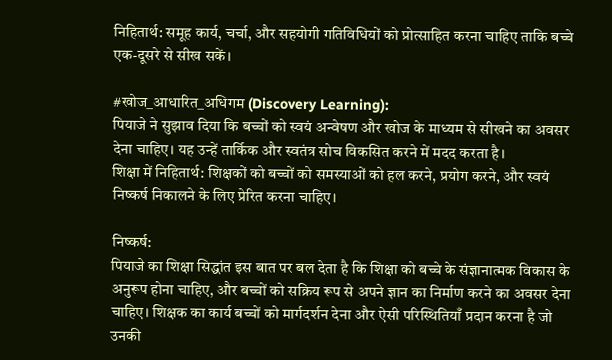निहितार्थ: समूह कार्य, चर्चा, और सहयोगी गतिविधियों को प्रोत्साहित करना चाहिए ताकि बच्चे एक-दूसरे से सीख सकें।

#खोज_आधारित_अधिगम (Discovery Learning):
पियाजे ने सुझाव दिया कि बच्चों को स्वयं अन्वेषण और खोज के माध्यम से सीखने का अवसर देना चाहिए। यह उन्हें तार्किक और स्वतंत्र सोच विकसित करने में मदद करता है।
शिक्षा में निहितार्थ: शिक्षकों को बच्चों को समस्याओं को हल करने, प्रयोग करने, और स्वयं निष्कर्ष निकालने के लिए प्रेरित करना चाहिए।

निष्कर्ष:
पियाजे का शिक्षा सिद्धांत इस बात पर बल देता है कि शिक्षा को बच्चे के संज्ञानात्मक विकास के अनुरूप होना चाहिए, और बच्चों को सक्रिय रूप से अपने ज्ञान का निर्माण करने का अवसर देना चाहिए। शिक्षक का कार्य बच्चों को मार्गदर्शन देना और ऐसी परिस्थितियाँ प्रदान करना है जो उनकी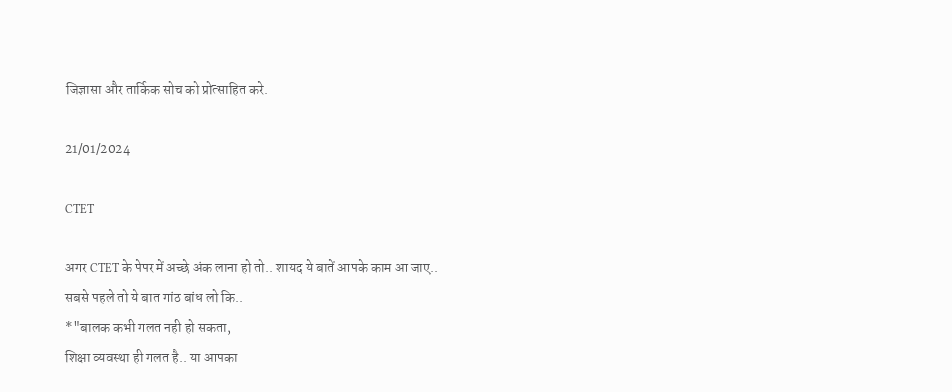जिज्ञासा और तार्किक सोच को प्रोत्साहित करे.

21/01/2024

CTET

अगर CTET के पेपर में अच्छे अंक लाना हो तो.. शायद ये बातें आपके काम आ जाए..
सबसे पहले तो ये बात गांठ बांध लो कि..
*"बालक कभी गलत नही हो सकता,
शिक्षा व्यवस्था ही गलत है.. या आपका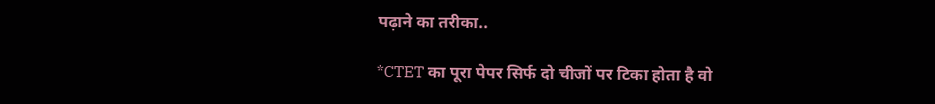पढ़ाने का तरीका..

*CTET का पूरा पेपर सिर्फ दो चीजों पर टिका होता है वो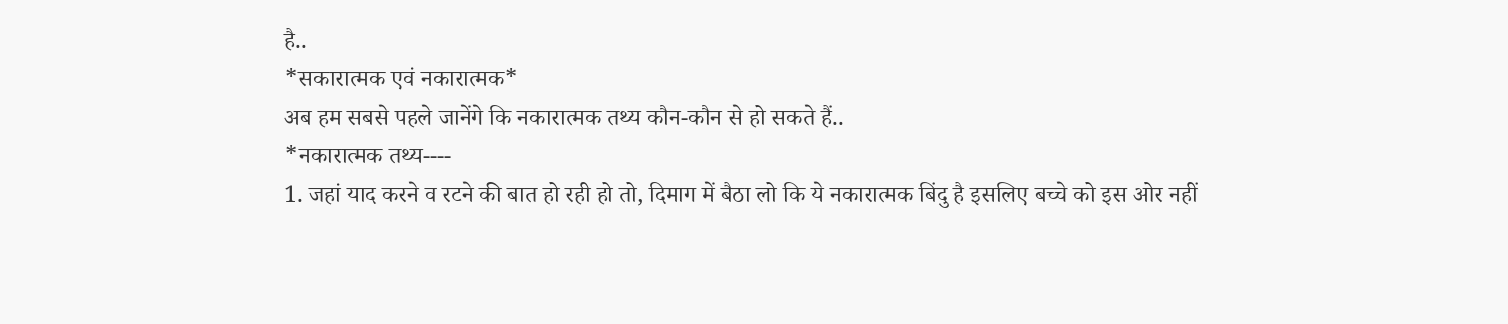है..
*सकारात्मक एवं नकारात्मक*
अब हम सबसे पहले जानेंगे कि नकारात्मक तथ्य कौन-कौन से हो सकते हैं..
*नकारात्मक तथ्य----
1. जहां याद करने व रटने की बात हो रही हो तो, दिमाग में बैठा लो कि ये नकारात्मक बिंदु है इसलिए बच्चे को इस ओर नहीं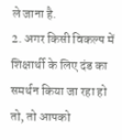ले जाना है.
2. अगर किसी विकल्प में शिक्षार्थी के लिए दंड का समर्थन किया जा रहा हो तो, तो आपको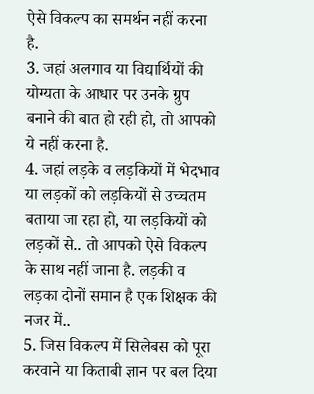ऐसे विकल्प का समर्थन नहीं करना है.
3. जहां अलगाव या विद्यार्थियों की योग्यता के आधार पर उनके ग्रुप बनाने की बात हो रही हो, तो आपको ये नहीं करना है.
4. जहां लड़के व लड़कियों में भेदभाव या लड़कों को लड़कियों से उच्चतम बताया जा रहा हो, या लड़कियों को लड़कों से.. तो आपको ऐसे विकल्प के साथ नहीं जाना है. लड़की व लड़का दोनों समान है एक शिक्षक की नजर में..
5. जिस विकल्प में सिलेबस को पूरा करवाने या किताबी ज्ञान पर बल दिया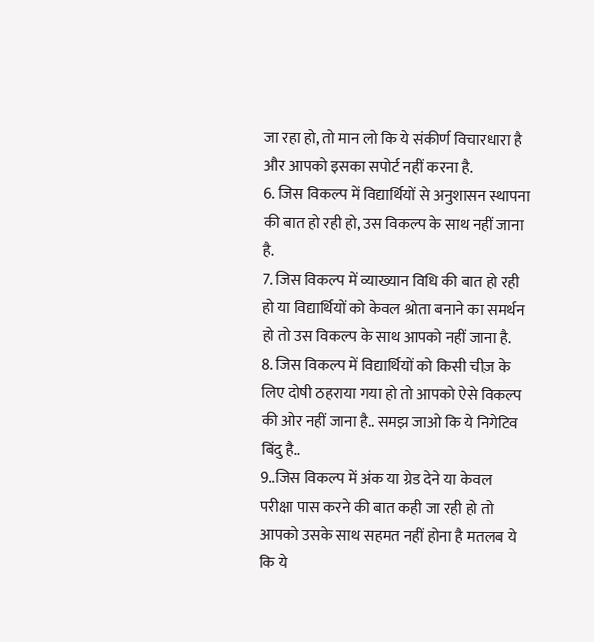जा रहा हो, तो मान लो कि ये संकीर्ण विचारधारा है और आपको इसका सपोर्ट नहीं करना है.
6. जिस विकल्प में विद्यार्थियों से अनुशासन स्थापना की बात हो रही हो, उस विकल्प के साथ नहीं जाना है.
7. जिस विकल्प में व्याख्यान विधि की बात हो रही हो या विद्यार्थियों को केवल श्रोता बनाने का समर्थन हो तो उस विकल्प के साथ आपको नहीं जाना है.
8. जिस विकल्प में विद्यार्थियों को किसी चीज़ के लिए दोषी ठहराया गया हो तो आपको ऐसे विकल्प की ओर नहीं जाना है.. समझ जाओ कि ये निगेटिव बिंदु है..
9..जिस विकल्प में अंक या ग्रेड देने या केवल परीक्षा पास करने की बात कही जा रही हो तो आपको उसके साथ सहमत नहीं होना है मतलब ये कि ये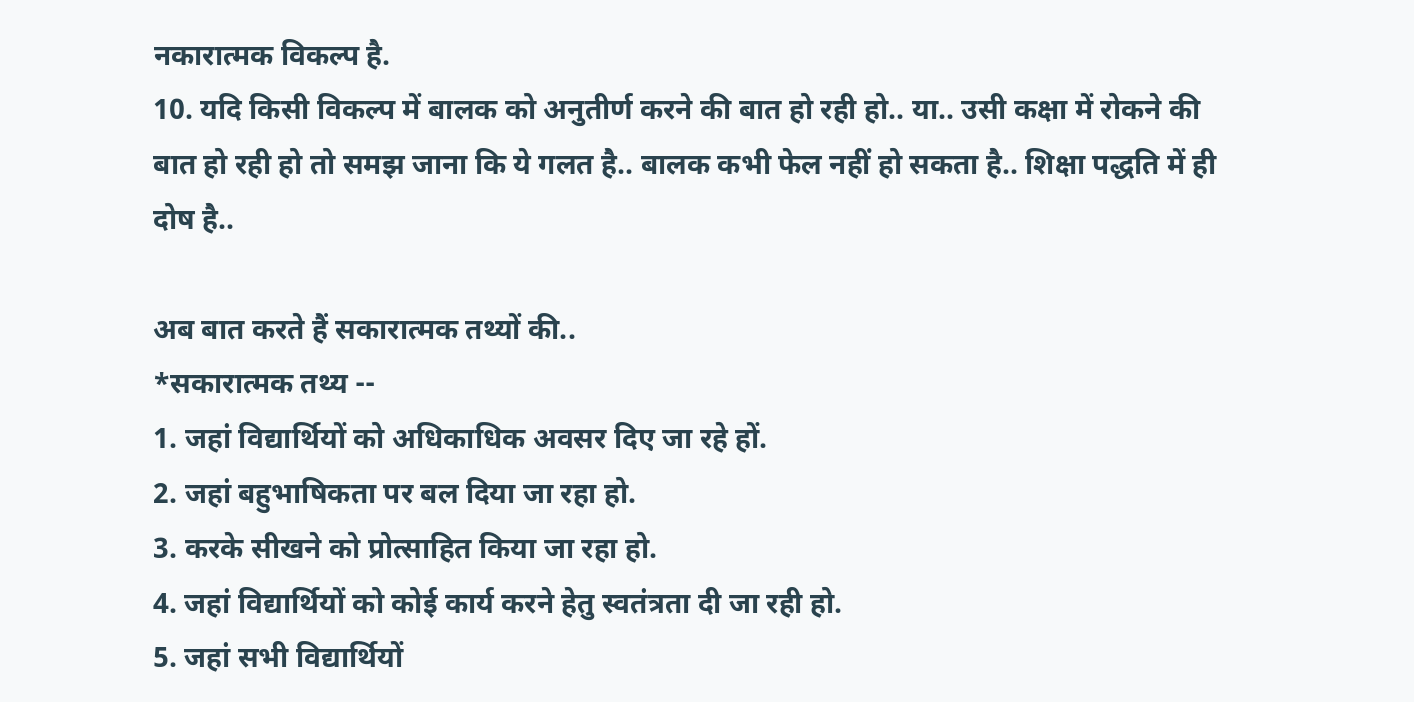नकारात्मक विकल्प है.
10. यदि किसी विकल्प में बालक को अनुतीर्ण करने की बात हो रही हो.. या.. उसी कक्षा में रोकने की बात हो रही हो तो समझ जाना कि ये गलत है.. बालक कभी फेल नहीं हो सकता है.. शिक्षा पद्धति में ही दोष है..

अब बात करते हैं सकारात्मक तथ्यों की..
*सकारात्मक तथ्य --
1. जहां विद्यार्थियों को अधिकाधिक अवसर दिए जा रहे हों.
2. जहां बहुभाषिकता पर बल दिया जा रहा हो.
3. करके सीखने को प्रोत्साहित किया जा रहा हो.
4. जहां विद्यार्थियों को कोई कार्य करने हेतु स्वतंत्रता दी जा रही हो.
5. जहां सभी विद्यार्थियों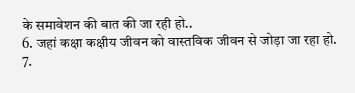के समावेशन की बात की जा रही हो..
6. जहां कक्षा कक्षीय जीवन को वास्तविक जीवन से जोड़ा जा रहा हो.
7.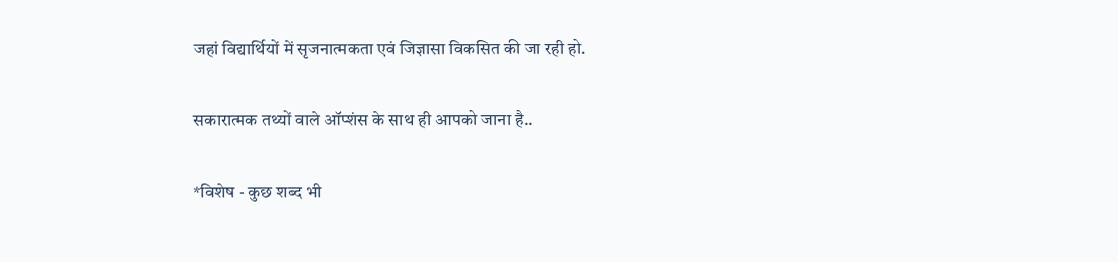जहां विद्यार्थियों में सृजनात्मकता एवं जिज्ञासा विकसित की जा रही हो.

सकारात्मक तथ्यों वाले ऑप्शंस के साथ ही आपको जाना है..

*विशेष - कुछ शब्द भी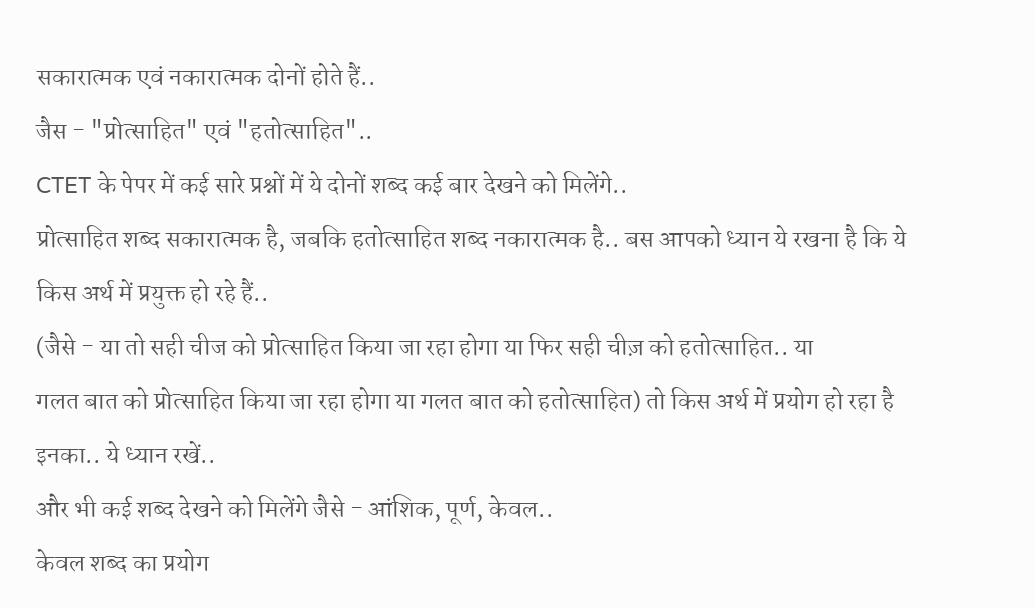सकारात्मक एवं नकारात्मक दोनों होते हैं..
जैस - "प्रोत्साहित" एवं "हतोत्साहित"..
CTET के पेपर में कई सारे प्रश्नों में ये दोनों शब्द कई बार देखने को मिलेंगे..
प्रोत्साहित शब्द सकारात्मक है, जबकि हतोत्साहित शब्द नकारात्मक है.. बस आपको ध्यान ये रखना है कि ये किस अर्थ में प्रयुक्त हो रहे हैं..
(जैसे - या तो सही चीज को प्रोत्साहित किया जा रहा होगा या फिर सही चीज़ को हतोत्साहित.. या
गलत बात को प्रोत्साहित किया जा रहा होगा या गलत बात को हतोत्साहित) तो किस अर्थ में प्रयोग हो रहा है इनका.. ये ध्यान रखें..
और भी कई शब्द देखने को मिलेंगे जैसे - आंशिक, पूर्ण, केवल..
केवल शब्द का प्रयोग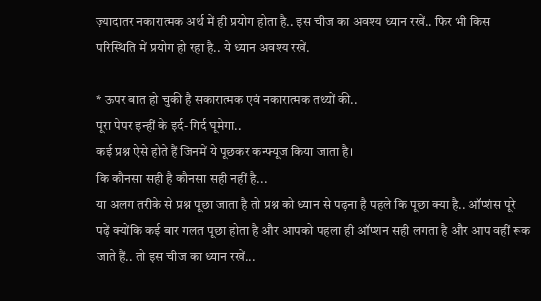ज़्यादातर नकारात्मक अर्थ में ही प्रयोग होता है.. इस चीज का अवश्य ध्यान रखें.. फिर भी किस परिस्थिति में प्रयोग हो रहा है.. ये ध्यान अवश्य रखें.

* ऊपर बात हो चुकी है सकारात्मक एवं नकारात्मक तथ्यों की..
पूरा पेपर इन्हीं के इर्द-गिर्द घूमेगा..
कई प्रश्न ऐसे होते हैं जिनमें ये पूछकर कन्फ्यूज किया जाता है।
कि कौनसा सही है कौनसा सही नहीं है...
या अलग तरीके से प्रश्न पूछा जाता है तो प्रश्न को ध्यान से पढ़ना है पहले कि पूछा क्या है.. ऑप्शंस पूरे पढ़ें क्योंकि कई बार गलत पूछा होता है और आपको पहला ही ऑप्शन सही लगता है और आप वहीं रूक जाते हैं.. तो इस चीज का ध्यान रखें...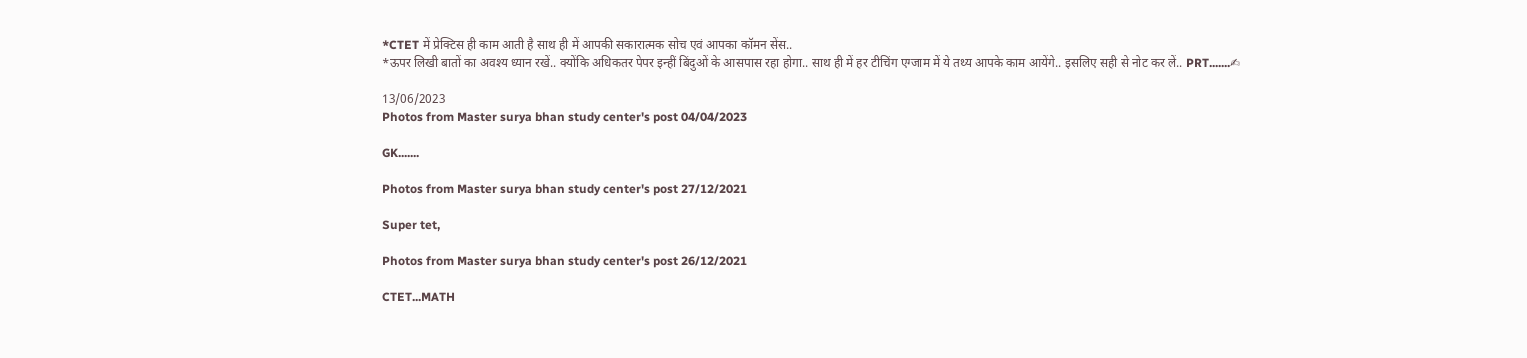*CTET में प्रेक्टिस ही काम आती है साथ ही में आपकी सकारात्मक सोच एवं आपका कॉमन सेंस..
*ऊपर लिखी बातों का अवश्य ध्यान रखें.. क्योंकि अधिकतर पेपर इन्हीं बिंदुओं के आसपास रहा होगा.. साथ ही में हर टीचिंग एग्जाम में ये तथ्य आपके काम आयेंगे.. इसलिए सही से नोट कर लें.. PRT.......✍

13/06/2023
Photos from Master surya bhan study center's post 04/04/2023

GK.......

Photos from Master surya bhan study center's post 27/12/2021

Super tet,

Photos from Master surya bhan study center's post 26/12/2021

CTET...MATH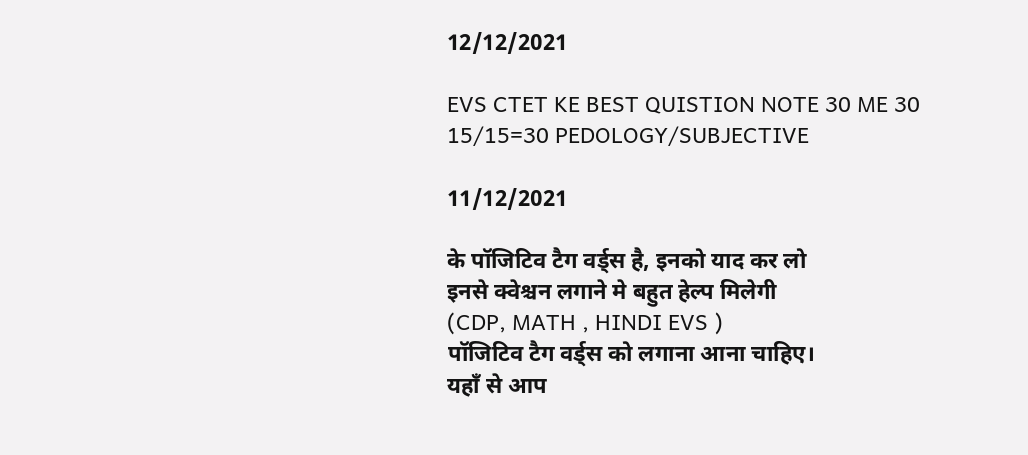12/12/2021

EVS CTET KE BEST QUISTION NOTE 30 ME 30 15/15=30 PEDOLOGY/SUBJECTIVE

11/12/2021

के पॉजिटिव टैग वर्ड्स है, इनको याद कर लो
इनसे क्वेश्चन लगाने मे बहुत हेल्प मिलेगी
(CDP, MATH , HINDI EVS )
पॉजिटिव टैग वर्ड्स को लगाना आना चाहिए।
यहाँ से आप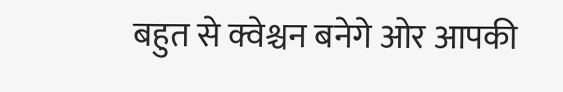बहुत से क्वेश्चन बनेगे ओर आपकी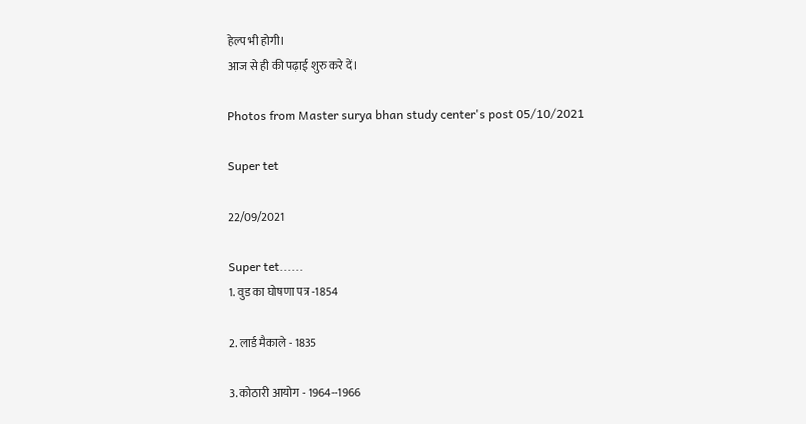हेल्प भी होगी।
आज से ही की पढ़ाई शुरु करे दें।

Photos from Master surya bhan study center's post 05/10/2021

Super tet

22/09/2021

Super tet......
1. वुड का घोषणा पत्र -1854

2. लार्ड मैकाले - 1835

3. कोठारी आयोग - 1964--1966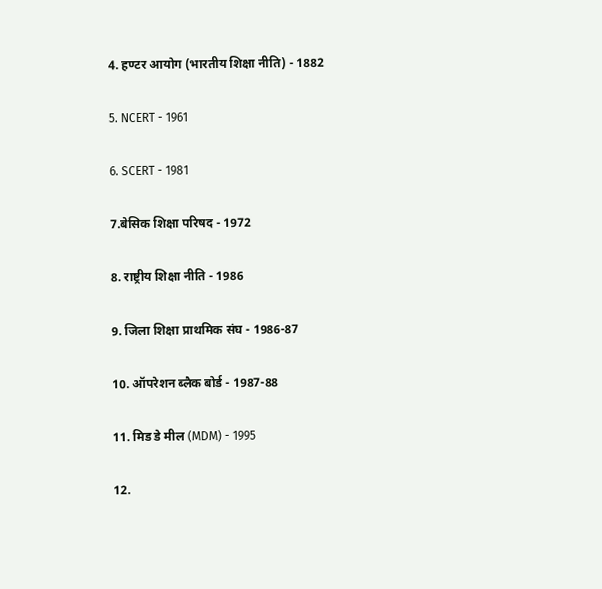4. हण्टर आयोग (भारतीय शिक्षा नीति) - 1882

5. NCERT - 1961

6. SCERT - 1981

7.बेसिक शिक्षा परिषद - 1972

8. राष्ट्रीय शिक्षा नीति - 1986

9. जिला शिक्षा प्राथमिक संघ - 1986-87

10. ऑपरेशन ब्लैक बोर्ड - 1987-88

11. मिड डे मील (MDM) - 1995

12.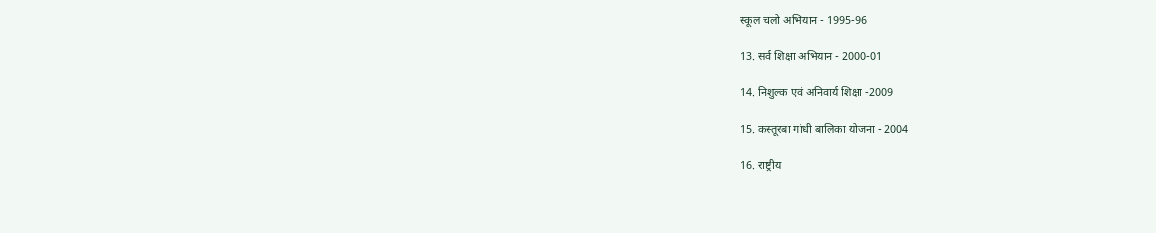स्कूल चलो अभियान - 1995-96

13. सर्व शिक्षा अभियान - 2000-01

14. निशुल्क एवं अनिवार्य शिक्षा -2009

15. कस्तूरबा गांधी बालिका योजना - 2004

16. राष्ट्रीय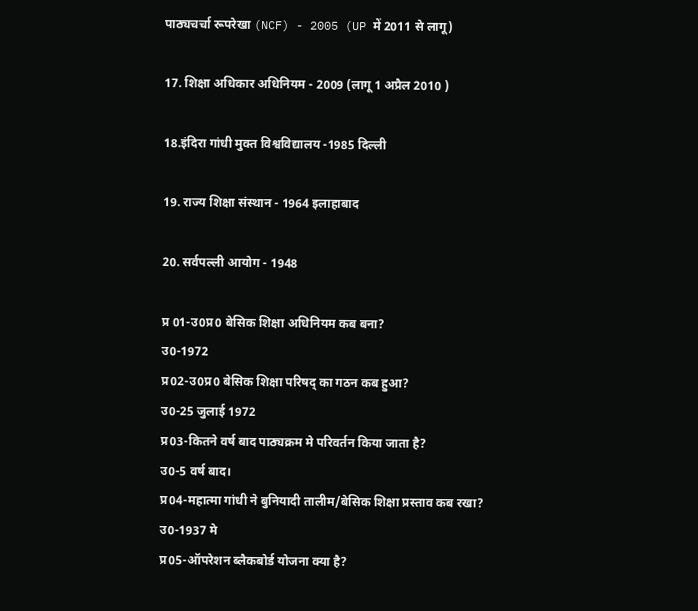पाठ्यचर्चा रूपरेखा (NCF) - 2005 (UP में 2011 से लागू)

17. शिक्षा अधिकार अधिनियम - 2009 (लागू 1 अप्रैल 2010 )

18.इंदिरा गांधी मुक्त विश्वविद्यालय -1985 दिल्ली

19. राज्य शिक्षा संस्थान - 1964 इलाहाबाद

20. सर्वपल्ली आयोग - 1948

प्र 01-उ0प्र0 बेसिक शिक्षा अधिनियम कब बना?
उ0-1972
प्र02-उ0प्र0 बेसिक शिक्षा परिषद् का गठन कब हुआ?
उ0-25 जुलाई 1972
प्र03-कितने वर्ष बाद पाठ्यक्रम मे परिवर्तन किया जाता है?
उ0-5 वर्ष बाद।
प्र04-महात्मा गांधी ने बुनियादी तालीम/बेसिक शिक्षा प्रस्ताव कब रखा?
उ0-1937 मे
प्र05-ऑपरेशन ब्लैकबोर्ड योजना क्या है?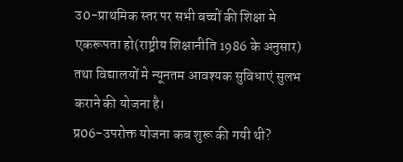उ0-प्राथमिक स्तर पर सभी बच्चों की शिक्षा मे एकरूपता हो(राष्ट्रीय शिक्षानीति 1986 के अनुसार) तथा विद्यालयों मे न्यूनतम आवश्यक सुविधाएं सुलभ कराने की योजना है।
प्र06-उपरोक्त योजना कब शुरू की गयी थी?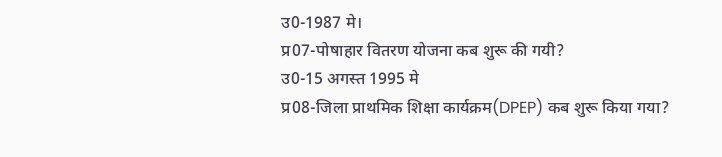उ0-1987 मे।
प्र07-पोषाहार वितरण योजना कब शुरू की गयी?
उ0-15 अगस्त 1995 मे
प्र08-जिला प्राथमिक शिक्षा कार्यक्रम(DPEP) कब शुरू किया गया?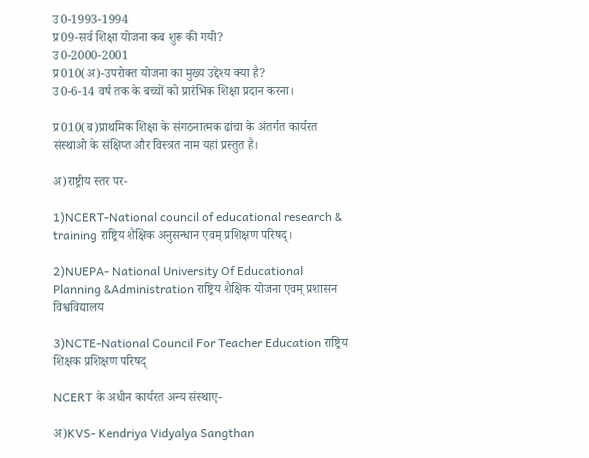उ0-1993-1994
प्र09-सर्व शिक्षा योजना कब शुरू की गयी?
उ0-2000-2001
प्र010(अ)-उपरोक्त योजना का मुख्य उद्देश्य क्या है?
उ0-6-14 वर्ष तक के बच्चों को प्रारंभिक शिक्षा प्रदान करना।

प्र010(ब)प्राथमिक शिक्षा के संगठनात्मक ढांचा के अंतर्गत कार्यरत संस्थाओ के संक्षिप्त और विस्त्रत नाम यहां प्रस्तुत है।

अ)राष्ट्रीय स्तर पर-

1)NCERT-National council of educational research & training राष्ट्रिय शैक्षिक अनुसन्धान एवम् प्रशिक्षण परिषद्।

2)NUEPA- National University Of Educational Planning &Administration राष्ट्रिय शैक्षिक योजना एवम् प्रशासन विश्वविद्यालय

3)NCTE-National Council For Teacher Education राष्ट्रिय शिक्षक प्रशिक्षण परिषद्

NCERT के अधीन कार्यरत अन्य संस्थाए-

अ)KVS- Kendriya Vidyalya Sangthan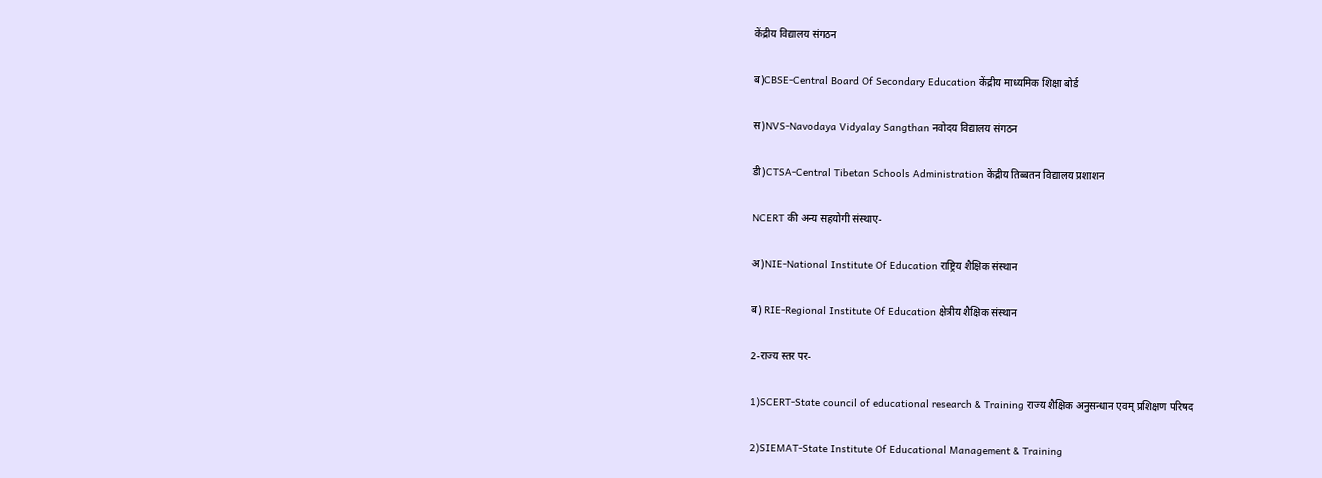केंद्रीय विद्यालय संगठन

ब)CBSE-Central Board Of Secondary Education केंद्रीय माध्यमिक शिक्षा बोर्ड

स)NVS-Navodaya Vidyalay Sangthan नवोदय विद्यालय संगठन

डी)CTSA-Central Tibetan Schools Administration केंद्रीय तिब्बतन विद्यालय प्रशाशन

NCERT की अन्य सहयोगी संस्थाए-

अ)NIE-National Institute Of Education राष्ट्रिय शैक्षिक संस्थान

ब) RIE-Regional Institute Of Education क्षेत्रीय शैक्षिक संस्थान

2-राज्य स्तर पर-

1)SCERT-State council of educational research & Training राज्य शैक्षिक अनुसन्धान एवम् प्रशिक्षण परिषद

2)SIEMAT-State Institute Of Educational Management & Training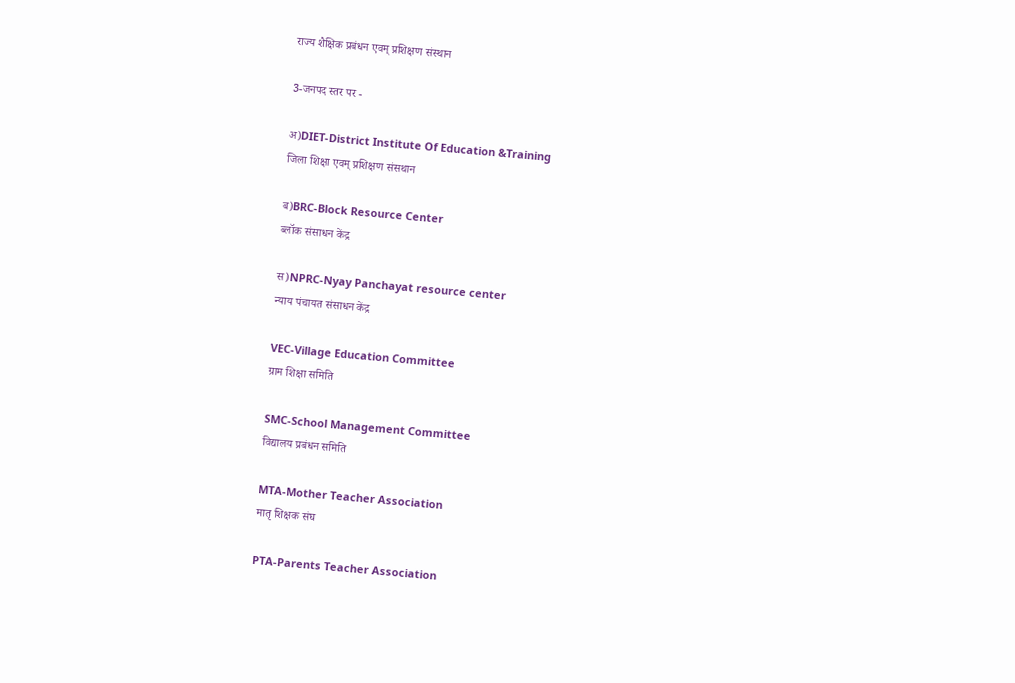राज्य शैक्षिक प्रबंधन एवम् प्रशिक्षण संस्थान

3-जनपद स्तर पर -

अ)DIET-District Institute Of Education &Training
जिला शिक्षा एवम् प्रशिक्षण संसथान

ब)BRC-Block Resource Center
ब्लॉक संसाधन केंद्र

स)NPRC-Nyay Panchayat resource center
न्याय पंचायत संसाधन केंद्र

VEC-Village Education Committee
ग्राम शिक्षा समिति

SMC-School Management Committee
विद्यालय प्रबंधन समिति

MTA-Mother Teacher Association
मातृ शिक्षक संघ

PTA-Parents Teacher Association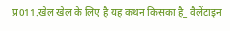प्र011.खेल खेल के लिए है यह कथन किसका है_ वैलेंटाइन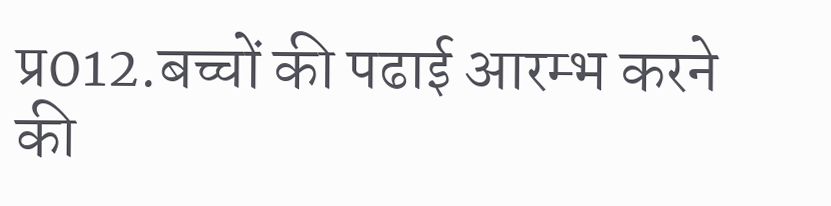प्र012.बच्चों की पढाई आरम्भ करने की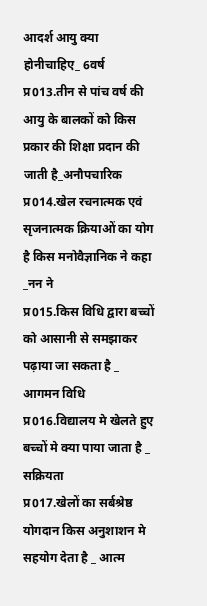आदर्श आयु क्या होनीचाहिए_ 6वर्ष
प्र013.तीन से पांच वर्ष की आयु के बालकों को किस प्रकार की शिक्षा प्रदान की जाती है_अनौपचारिक
प्र014.खेल रचनात्मक एवं सृजनात्मक क्रियाओं का योग है किस मनोवैज्ञानिक ने कहा _नन ने
प्र015.किस विधि द्वारा बच्चों को आसानी से समझाकर पढ़ाया जा सकता है _ आगमन विधि
प्र016.विद्यालय मे खेलते हुए बच्चों मे क्या पाया जाता है _ सक्रियता
प्र017.खेलों का सर्बश्रेष्ठ योगदान किस अनुशाशन मे सहयोग देता है _ आत्म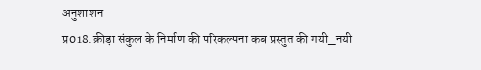अनुशाशन
प्र018.क्रीड़ा संकुल के निर्माण की परिकल्पना कब प्रस्तुत की गयी_नयी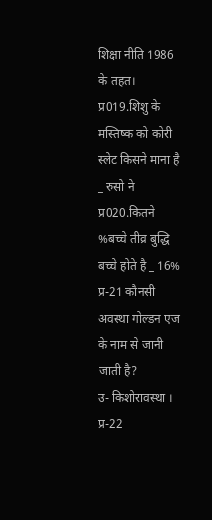शिक्षा नीति 1986 के तहत।
प्र019.शिशु के मस्तिष्क को कोरी स्लेट किसने माना है _ रुसो ने
प्र020.कितने %बच्चे तीव्र बुद्धि बच्चे होते है _ 16%
प्र-21 कौनसी अवस्था गोल्डन एज के नाम से जानी जाती है?
उ- किशोरावस्था ।
प्र-22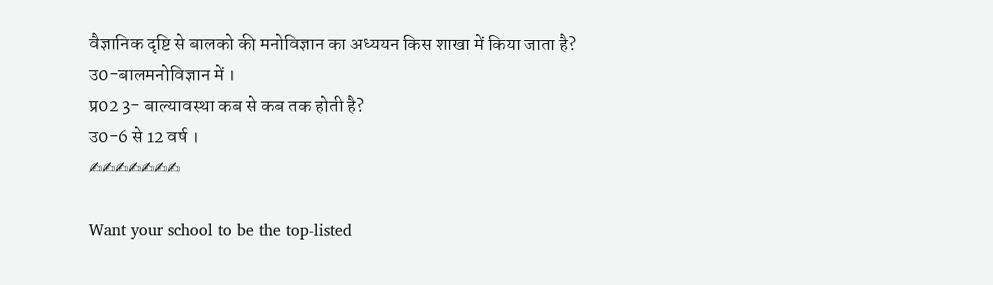वैज्ञानिक दृष्टि से बालको की मनोविज्ञान का अध्ययन किस शाखा में किया जाता है?
उ0-बालमनोविज्ञान में ।
प्र02 3- बाल्यावस्था कब से कब तक होती है?
उ0-6 से 12 वर्ष ।
✍✍✍✍✍✍✍

Want your school to be the top-listed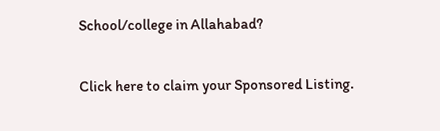School/college in Allahabad?

Click here to claim your Sponsored Listing.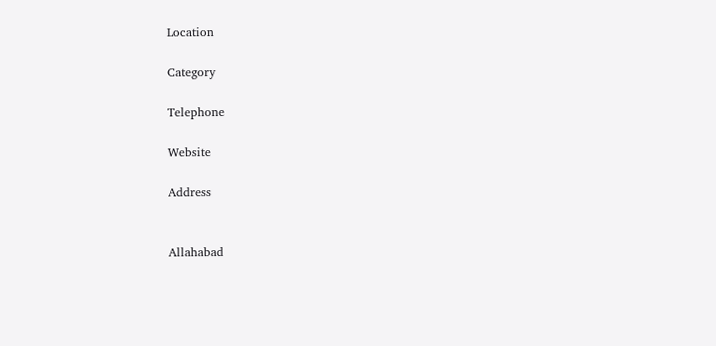Location

Category

Telephone

Website

Address


Allahabad